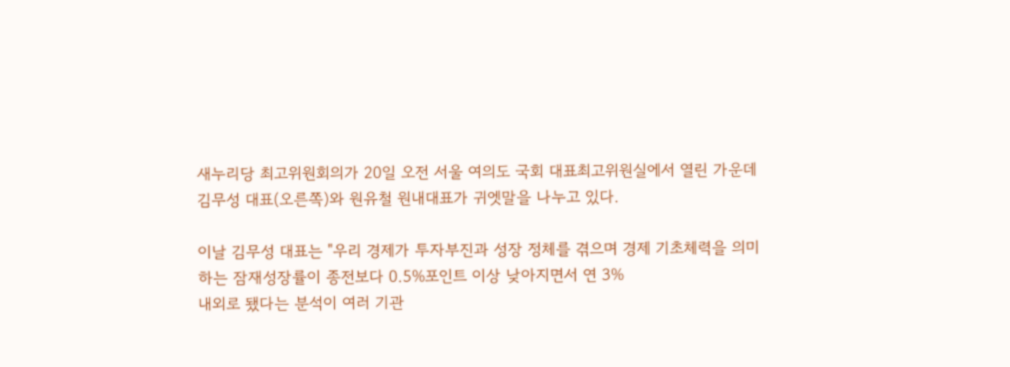새누리당 최고위원회의가 20일 오전 서울 여의도 국회 대표최고위원실에서 열린 가운데 김무성 대표(오른쪽)와 원유철 원내대표가 귀엣말을 나누고 있다.

이날 김무성 대표는 "우리 경제가 투자부진과 성장 정체를 겪으며 경제 기초체력을 의미하는 잠재성장률이 종전보다 0.5%포인트 이상 낮아지면서 연 3%
내외로 됐다는 분석이 여러 기관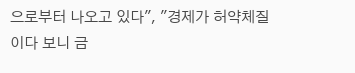으로부터 나오고 있다", "경제가 허약체질이다 보니 금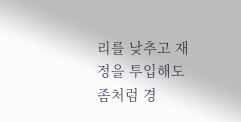리를 낮추고 재정을 투입해도 좀처럼 경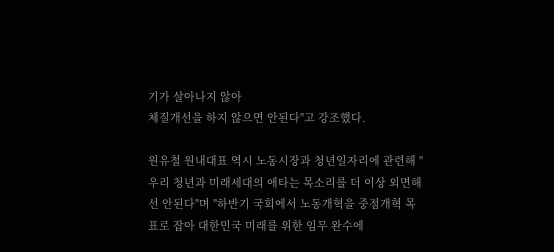기가 살아나지 않아
체질개선을 하지 않으면 안된다"고 강조했다.

원유철 원내대표 역시 노동시장과 청년일자리에 관련해 "우리 청년과 미래세대의 애타는 목소리를 더 이상 외면해선 안된다"며 "하반기 국회에서 노동개혁을 중점개혁 목표로 잡아 대한민국 미래를 위한 임무 완수에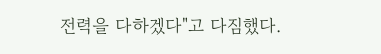전력을 다하겠다"고 다짐했다.